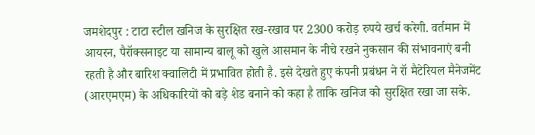जमशेदपुर : टाटा स्टील खनिज के सुरक्षित रख-रखाव पर 2300 करोड़ रुपये खर्च करेगी. वर्तमान में आयरन, पैरॉक्सनाइट या सामान्य बालू को खुले आसमान के नीचे रखने नुकसान की संभावनाएं बनी रहती है और बारिश क्वालिटी में प्रभावित होती है. इसे देखते हुए कंपनी प्रबंधन ने रॉ मैटेरियल मैनेजमेंट (आरएमएम) के अधिकारियों को बड़े शेड बनाने को कहा है ताकि खनिज को सुरक्षित रखा जा सके.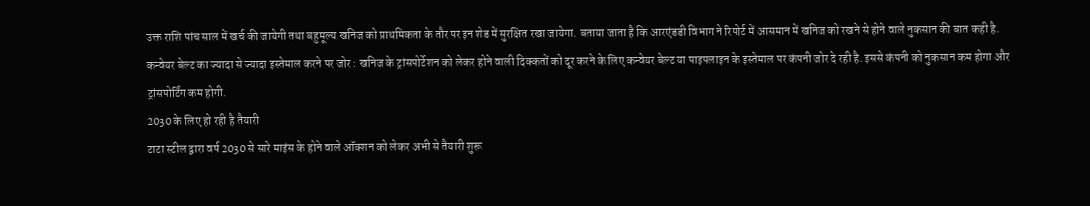उक्त राशि पांच साल में खर्च की जायेगी तथा बहुमूल्य खनिज को प्राथमिकता के तौर पर इन शेड में सुरक्षित रखा जायेगा. बताया जाता है कि आरएंडडी विभाग ने रिपोर्ट में आसमान में खनिज को रखने से होने वाले नुकसान की बात कही है.
कन्वेयर बेल्ट का ज्यादा से ज्यादा इस्तेमाल करने पर जोर : खनिज के ट्रांसपोर्टेशन को लेकर होने वाली दिक्कतों को दूर करने के लिए कन्वेयर बेल्ट या पाइपलाइन के इस्तेमाल पर कंपनी जोर दे रही है. इससे कंपनी को नुकसान कम होगा और ट्रांसपोर्टिंग कम होगी.
2030 के लिए हो रही है तैयारी
टाटा स्टील द्वारा वर्ष 2030 से सारे माइंस के होने वाले ऑक्शन को लेकर अभी से तैयारी शुरू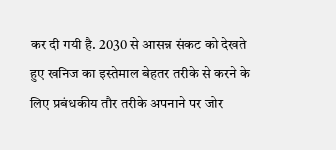कर दी गयी है. 2030 से आसन्न संकट को देखते हुए खनिज का इस्तेमाल बेहतर तरीके से करने के लिए प्रबंधकीय तौर तरीके अपनाने पर जोर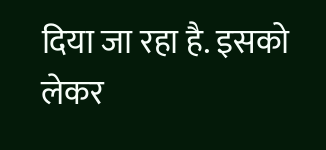दिया जा रहा है. इसको लेकर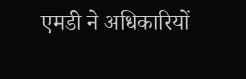एमडी ने अधिकारियों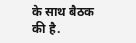के साथ बैठक की है.